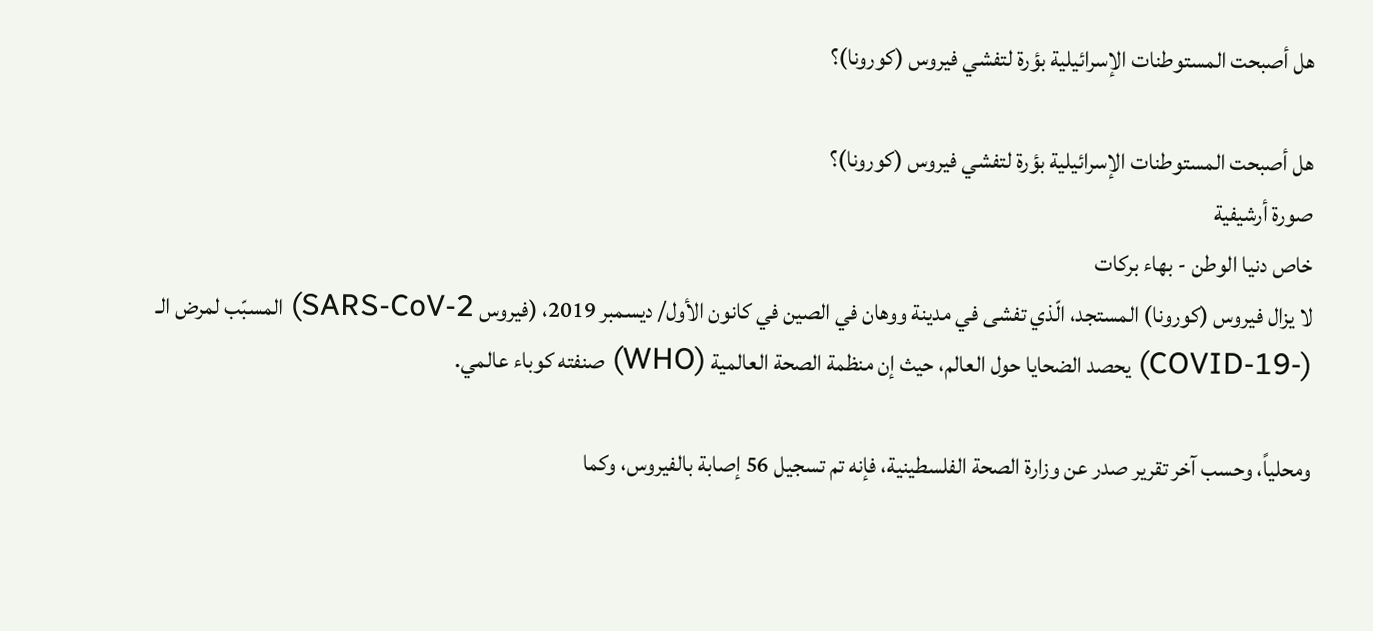هل أصبحت المستوطنات الإسرائيلية بؤرة لتفشي فيروس (كورونا)؟

هل أصبحت المستوطنات الإسرائيلية بؤرة لتفشي فيروس (كورونا)؟
صورة أرشيفية
خاص دنيا الوطن - بهاء بركات
لا يزال فيروس (كورونا) المستجد، الّذي تفشى في مدينة ووهان في الصين في كانون الأول/ ديسمبر 2019، (فيروس SARS-CoV-2) المسبّب لمرض الـ (-COVID-19) يحصد الضحايا حول العالم، حيث إن منظمة الصحة العالمية (WHO) صنفته كوباء عالمي.

ومحلياً، وحسب آخر تقرير صدر عن وزارة الصحة الفلسطينية، فإنه تم تسجيل 56 إصابة بالفيروس، وكما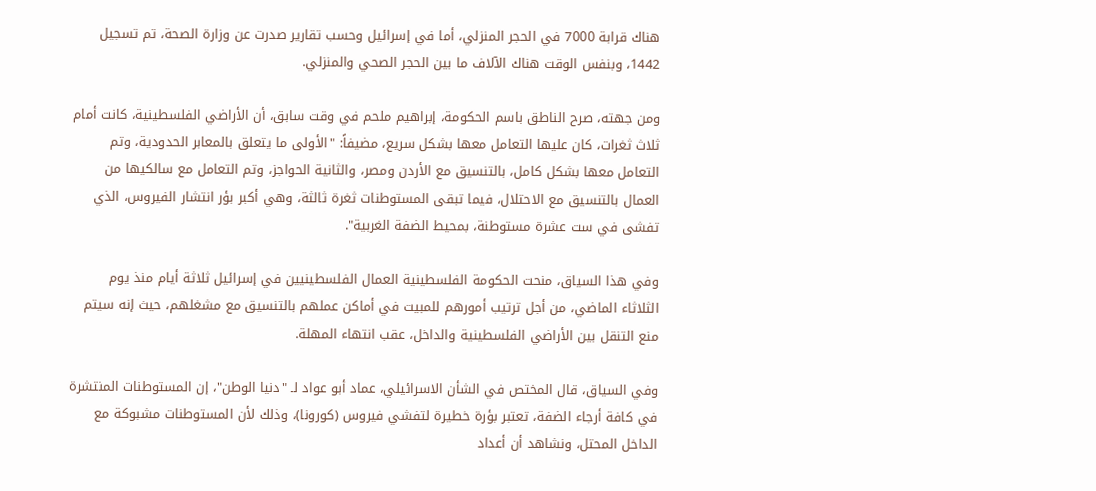هناك قرابة 7000 في الحجر المنزلي، أما في إسرائيل وحسب تقارير صدرت عن وزارة الصحة، تم تسجيل 1442، وبنفس الوقت هناك الآلاف ما بين الحجر الصحي والمنزلي.

ومن جهته، صرح الناطق باسم الحكومة، إبراهيم ملحم في وقت سابق، أن الأراضي الفلسطينية، كانت أمام ثلاث ثغرات، كان عليها التعامل معها بشكل سريع، مضيفاً: "الأولى ما يتعلق بالمعابر الحدودية، وتم التعامل معها بشكل كامل، بالتنسيق مع الأردن ومصر، والثانية الحواجز، وتم التعامل مع سالكيها من العمال بالتنسيق مع الاحتلال، فيما تبقى المستوطنات ثغرة ثالثة، وهي أكبر بؤر انتشار الفيروس، الذي تفشى في ست عشرة مستوطنة، بمحيط الضفة الغربية".

وفي هذا السياق، منحت الحكومة الفلسطينية العمال الفلسطينيين في إسرائيل ثلاثة أيام منذ يوم الثلاثاء الماضي، من أجل ترتيب أمورهم للمبيت في أماكن عملهم بالتنسيق مع مشغلهم، حيث إنه سيتم منع التنقل بين الأراضي الفلسطينية والداخل، عقب انتهاء المهلة.

وفي السياق، قال المختص في الشأن الاسرائيلي، عماد أبو عواد لـ "دنيا الوطن"، إن المستوطنات المنتشرة في كافة أرجاء الضفة، تعتبر بؤرة خطيرة لتفشي فيروس (كورونا)، وذلك لأن المستوطنات مشبوكة مع الداخل المحتل، ونشاهد أن أعداد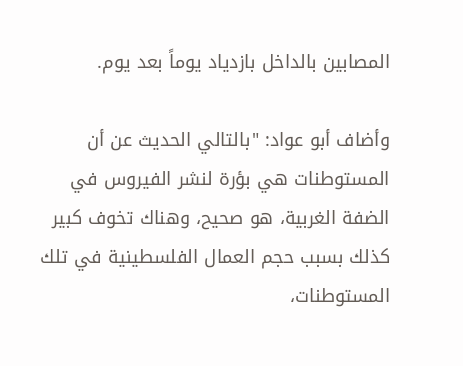المصابين بالداخل بازدياد يوماً بعد يوم.

وأضاف أبو عواد: "بالتالي الحديث عن أن المستوطنات هي بؤرة لنشر الفيروس في الضفة الغربية، هو صحيح، وهناك تخوف كبير كذلك بسبب حجم العمال الفلسطينية في تلك المستوطنات،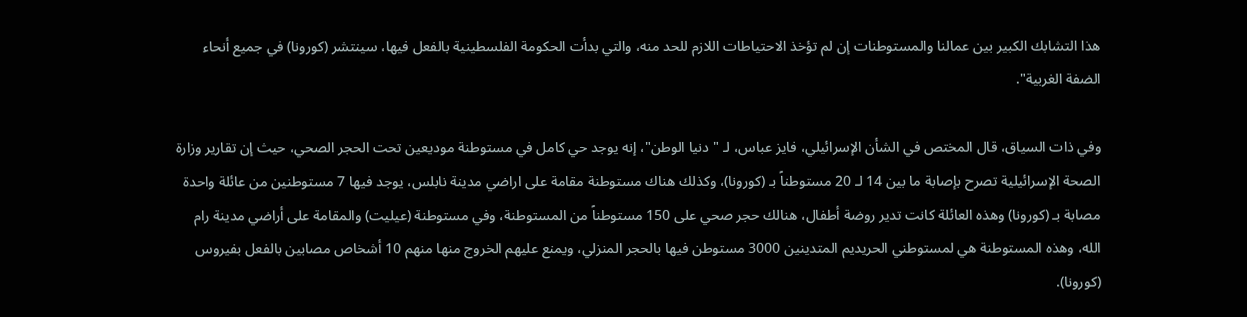هذا التشابك الكبير بين عمالنا والمستوطنات إن لم تؤخذ الاحتياطات اللازم للحد منه، والتي بدأت الحكومة الفلسطينية بالفعل فيها، سينتشر (كورونا) في جميع أنحاء الضفة الغربية".

وفي ذات السياق، قال المختص في الشأن الإسرائيلي، فايز عباس، لـ "دنيا الوطن"، إنه يوجد حي كامل في مستوطنة موديعين تحت الحجر الصحي، حيث إن تقارير وزارة الصحة الإسرائيلية تصرح بإصابة ما بين 14 لـ 20 مستوطناً بـ (كورونا)، وكذلك هناك مستوطنة مقامة على اراضي مدينة نابلس، يوجد فيها 7 مستوطنين من عائلة واحدة مصابة بـ (كورونا) وهذه العائلة كانت تدير روضة أطفال، هنالك حجر صحي على 150 مستوطناً من المستوطنة، وفي مستوطنة (عيليت) والمقامة على أراضي مدينة رام الله، وهذه المستوطنة هي لمستوطني الحريديم المتدينين 3000 مستوطن فيها بالحجر المنزلي، ويمنع عليهم الخروج منها منهم 10 أشخاص مصابين بالفعل بفيروس (كورونا).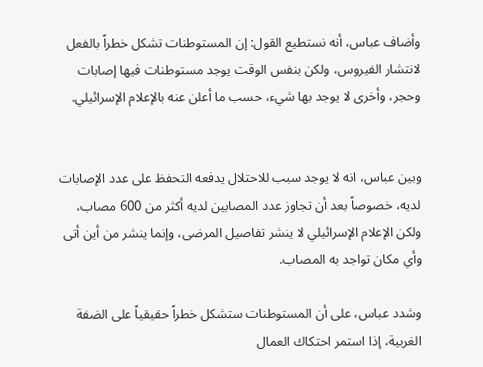وأضاف عباس، أنه نستطيع القول: إن المستوطنات تشكل خطراً بالفعل لانتشار الفيروس، ولكن بنفس الوقت يوجد مستوطنات فيها إصابات وحجر، وأخرى لا يوجد بها شيء، حسب ما أعلن عنه بالإعلام الإسرائيلي.


وبين عباس، انه لا يوجد سبب للاحتلال يدفعه التحفظ على عدد الإصابات لديه، خصوصاً بعد أن تجاوز عدد المصابين لديه أكثر من 600 مصاب، ولكن الإعلام الإسرائيلي لا ينشر تفاصيل المرضى، وإنما ينشر من أين أتى وأي مكان تواجد به المصاب.

وشدد عباس، على أن المستوطنات ستشكل خطراً حقيقياً على الضفة الغربية، إذا استمر احتكاك العمال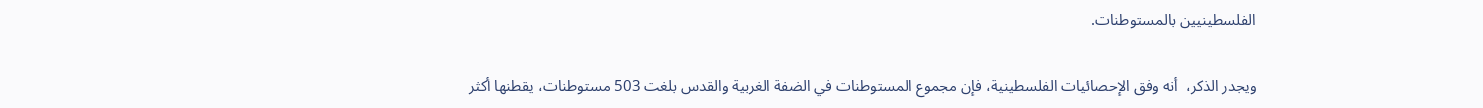الفلسطينيين بالمستوطنات.

ويجدر الذكر،  أنه وفق الإحصائيات الفلسطينية، فإن مجموع المستوطنات في الضفة الغربية والقدس بلغت 503 مستوطنات، يقطنها أكثر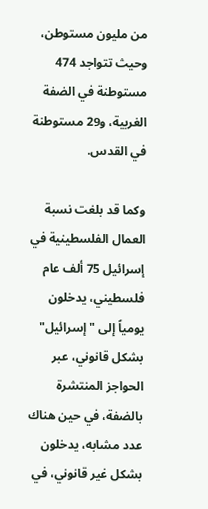من مليون مستوطن، وحيث تتواجد 474 مستوطنة في الضفة الغربية، و29 مستوطنة في القدس.

وكما قد بلغت نسبة العمال الفلسطينية في إسرائيل 75 ألف عام فلسطيني، يدخلون يومياً إلى "إسرائيل" بشكل قانوني، عبر الحواجز المنتشرة بالضفة، في حين هناك عدد مشابه، يدخلون بشكل غير قانوني، في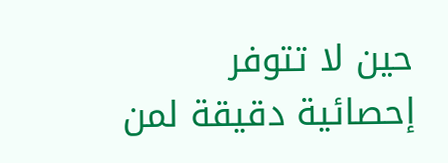حين لا تتوفر إحصائية دقيقة لمن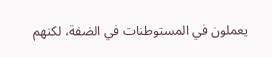يعملون في المستوطنات في الضفة، لكنهم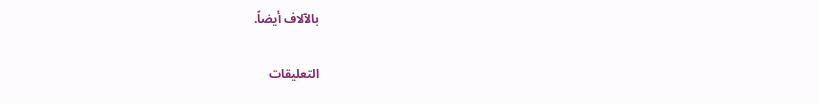بالآلاف أيضاً.

التعليقات